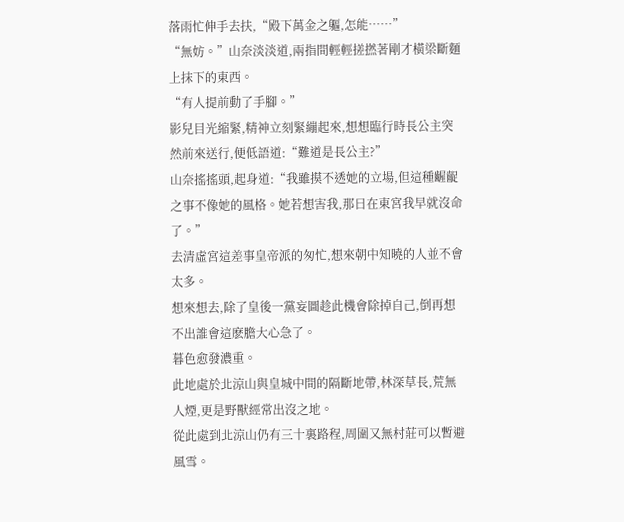落雨忙伸手去扶,“殿下萬金之軀,怎能……”
“無妨。”山奈淡淡道,兩指間輕輕搓撚著剛才橫梁斷麵上抹下的東西。
“有人提前動了手腳。”
影兒目光縮緊,精神立刻緊繃起來,想想臨行時長公主突然前來送行,便低語道:“難道是長公主?”
山奈搖搖頭,起身道:“我雖摸不透她的立場,但這種齷齪之事不像她的風格。她若想害我,那日在東宮我早就沒命了。”
去清虛宮這差事皇帝派的匆忙,想來朝中知曉的人並不會太多。
想來想去,除了皇後一黨妄圖趁此機會除掉自己,倒再想不出誰會這麽膽大心急了。
暮色愈發濃重。
此地處於北涼山與皇城中間的隔斷地帶,林深草長,荒無人煙,更是野獸經常出沒之地。
從此處到北涼山仍有三十裏路程,周圍又無村莊可以暫避風雪。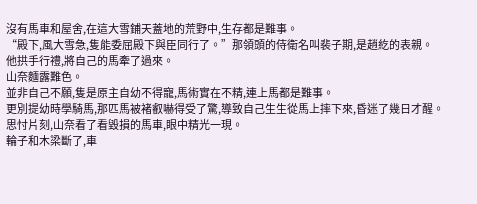沒有馬車和屋舍,在這大雪鋪天蓋地的荒野中,生存都是難事。
“殿下,風大雪急,隻能委屈殿下與臣同行了。”那領頭的侍衛名叫裴子期,是趙紇的表親。
他拱手行禮,將自己的馬牽了過來。
山奈麵露難色。
並非自己不願,隻是原主自幼不得寵,馬術實在不精,連上馬都是難事。
更別提幼時學騎馬,那匹馬被褚叡嚇得受了驚,導致自己生生從馬上摔下來,昏迷了幾日才醒。
思忖片刻,山奈看了看毀損的馬車,眼中精光一現。
輪子和木梁斷了,車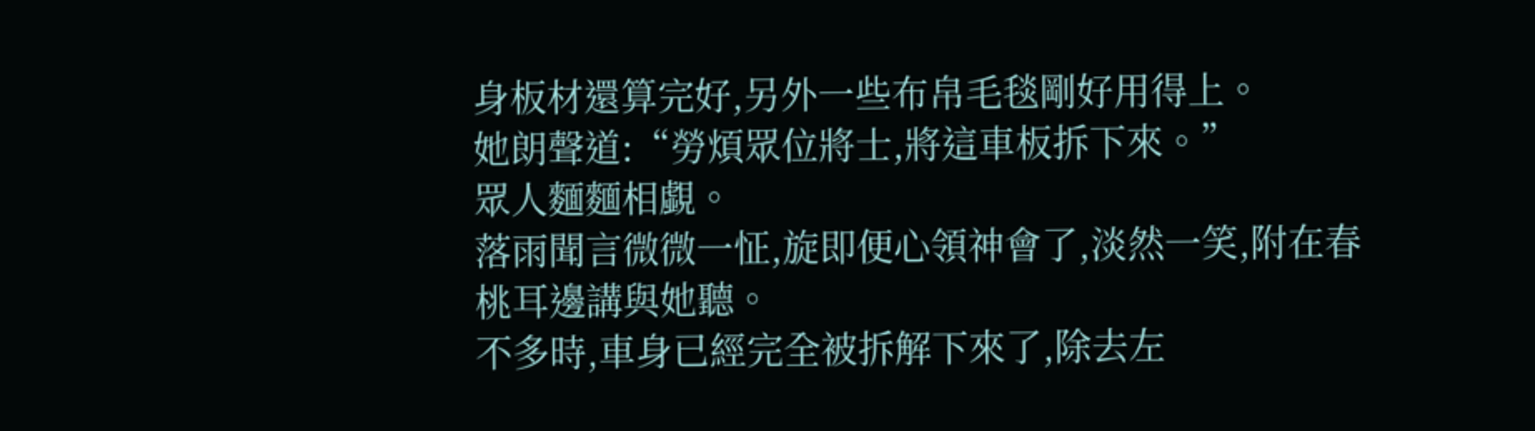身板材還算完好,另外一些布帛毛毯剛好用得上。
她朗聲道:“勞煩眾位將士,將這車板拆下來。”
眾人麵麵相覷。
落雨聞言微微一怔,旋即便心領神會了,淡然一笑,附在春桃耳邊講與她聽。
不多時,車身已經完全被拆解下來了,除去左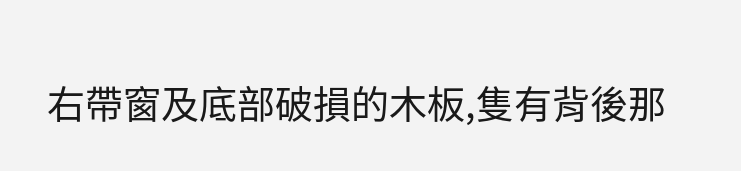右帶窗及底部破損的木板,隻有背後那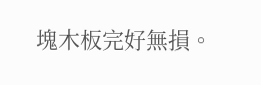塊木板完好無損。